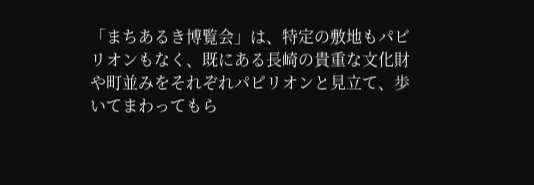「まちあるき博覧会」は、特定の敷地もパビリオンもなく、既にある長崎の貴重な文化財や町並みをそれぞれパビリオンと見立て、歩いてまわってもら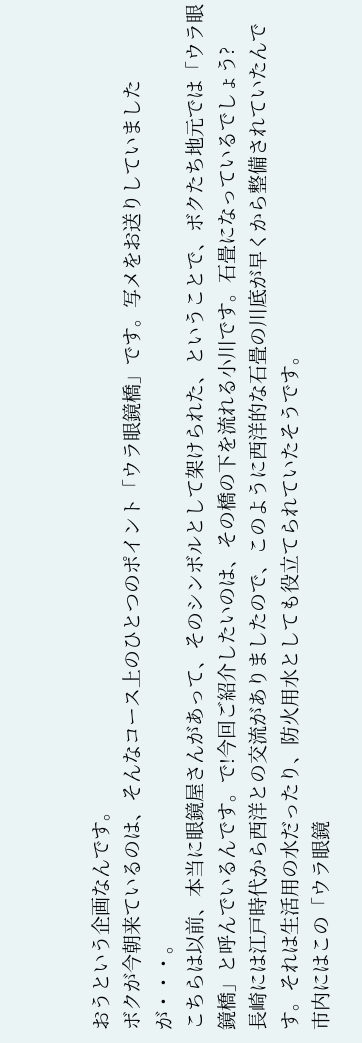おうという企画なんです。
ボクが今朝来ているのは、そんなコース上のひとつのポイント「ウラ眼鏡橋」です。写メをお送りしていましたが・・・。
こちらは以前、本当に眼鏡屋さんがあって、そのシンボルとして架けられた、ということで、ボクたち地元では「ウラ眼鏡橋」と呼んでいるんです。で!今回ご紹介したいのは、その橋の下を流れる小川です。石畳になっているでしょう?
長崎には江戸時代から西洋との交流がありましたので、このように西洋的な石畳の川底が早くから整備されていたんです。それは生活用の水だったり、防火用水としても役立てられていたそうです。
市内にはこの「ウラ眼鏡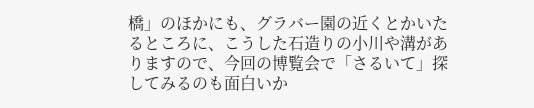橋」のほかにも、グラバー園の近くとかいたるところに、こうした石造りの小川や溝がありますので、今回の博覧会で「さるいて」探してみるのも面白いか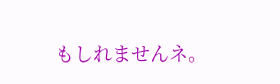もしれませんネ。